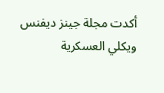أكدت مجلة جينز ديفنس ويكلي العسكرية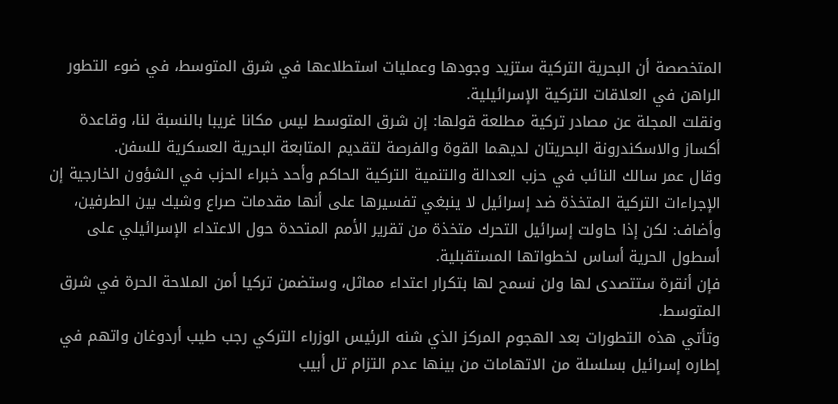المتخصصة أن البحرية التركية ستزيد وجودها وعمليات استطلاعها في شرق المتوسط، في ضوء التطور الراهن في العلاقات التركية الإسرائيلية.
ونقلت المجلة عن مصادر تركية مطلعة قولها: إن شرق المتوسط ليس مكانا غريبا بالنسبة لنا، وقاعدة أكساز والاسكندرونة البحريتان لديهما القوة والفرصة لتقديم المتابعة البحرية العسكرية للسفن.
وقال عمر سالك النائب في حزب العدالة والتنمية التركية الحاكم وأحد خبراء الحزب في الشؤون الخارجية إن الإجراءات التركية المتخذة ضد إسرائيل لا ينبغي تفسيرها على أنها مقدمات صراع وشيك بين الطرفين، وأضاف: لكن إذا حاولت إسرائيل التحرك متخذة من تقرير الأمم المتحدة حول الاعتداء الإسرائيلي على أسطول الحرية أساس لخطواتها المستقبلية.
فإن أنقرة ستتصدى لها ولن نسمح لها بتكرار اعتداء مماثل، وستضمن تركيا أمن الملاحة الحرة في شرق المتوسط.
وتأتي هذه التطورات بعد الهجوم المركز الذي شنه الرئيس الوزراء التركي رجب طيب أردوغان واتهم في إطاره إسرائيل بسلسلة من الاتهامات من بينها عدم التزام تل أبيب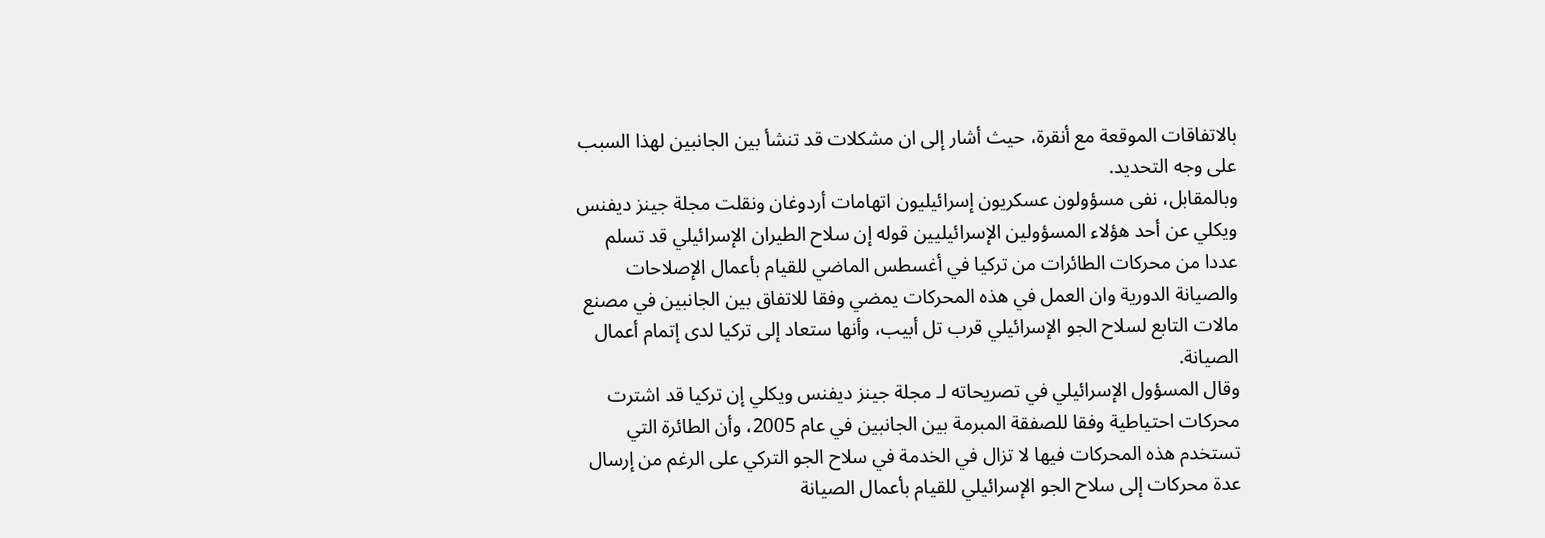بالاتفاقات الموقعة مع أنقرة، حيث أشار إلى ان مشكلات قد تنشأ بين الجانبين لهذا السبب على وجه التحديد.
وبالمقابل، نفى مسؤولون عسكريون إسرائيليون اتهامات أردوغان ونقلت مجلة جينز ديفنس ويكلي عن أحد هؤلاء المسؤولين الإسرائيليين قوله إن سلاح الطيران الإسرائيلي قد تسلم عددا من محركات الطائرات من تركيا في أغسطس الماضي للقيام بأعمال الإصلاحات والصيانة الدورية وان العمل في هذه المحركات يمضي وفقا للاتفاق بين الجانبين في مصنع مالات التابع لسلاح الجو الإسرائيلي قرب تل أبيب، وأنها ستعاد إلى تركيا لدى إتمام أعمال الصيانة.
وقال المسؤول الإسرائيلي في تصريحاته لـ مجلة جينز ديفنس ويكلي إن تركيا قد اشترت محركات احتياطية وفقا للصفقة المبرمة بين الجانبين في عام 2005، وأن الطائرة التي تستخدم هذه المحركات فيها لا تزال في الخدمة في سلاح الجو التركي على الرغم من إرسال عدة محركات إلى سلاح الجو الإسرائيلي للقيام بأعمال الصيانة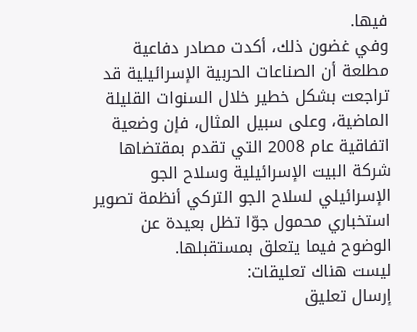فيها.
وفي غضون ذلك، أكدت مصادر دفاعية مطلعة أن الصناعات الحربية الإسرائيلية قد تراجعت بشكل خطير خلال السنوات القليلة الماضية، وعلى سبيل المثال، فإن وضعية اتفاقية عام 2008 التي تقدم بمقتضاها شركة البيت الإسرائيلية وسلاح الجو الإسرائيلي لسلاح الجو التركي أنظمة تصوير استخباري محمول جوّا تظل بعيدة عن الوضوح فيما يتعلق بمستقبلها.
ليست هناك تعليقات:
إرسال تعليق